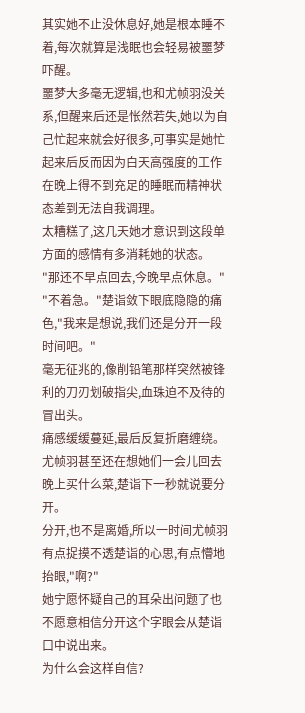其实她不止没休息好,她是根本睡不着,每次就算是浅眠也会轻易被噩梦吓醒。
噩梦大多毫无逻辑,也和尤帧羽没关系,但醒来后还是怅然若失,她以为自己忙起来就会好很多,可事实是她忙起来后反而因为白天高强度的工作在晚上得不到充足的睡眠而精神状态差到无法自我调理。
太糟糕了,这几天她才意识到这段单方面的感情有多消耗她的状态。
"那还不早点回去,今晚早点休息。"
"不着急。"楚诣敛下眼底隐隐的痛色,"我来是想说,我们还是分开一段时间吧。"
毫无征兆的,像削铅笔那样突然被锋利的刀刃划破指尖,血珠迫不及待的冒出头。
痛感缓缓蔓延,最后反复折磨缠绕。
尤帧羽甚至还在想她们一会儿回去晚上买什么菜,楚诣下一秒就说要分开。
分开,也不是离婚,所以一时间尤帧羽有点捉摸不透楚诣的心思,有点懵地抬眼,"啊?"
她宁愿怀疑自己的耳朵出问题了也不愿意相信分开这个字眼会从楚诣口中说出来。
为什么会这样自信?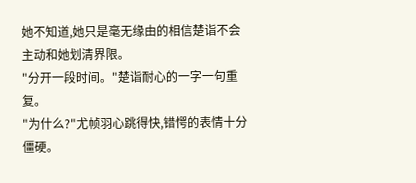她不知道,她只是毫无缘由的相信楚诣不会主动和她划清界限。
"分开一段时间。"楚诣耐心的一字一句重复。
"为什么?"尤帧羽心跳得快,错愕的表情十分僵硬。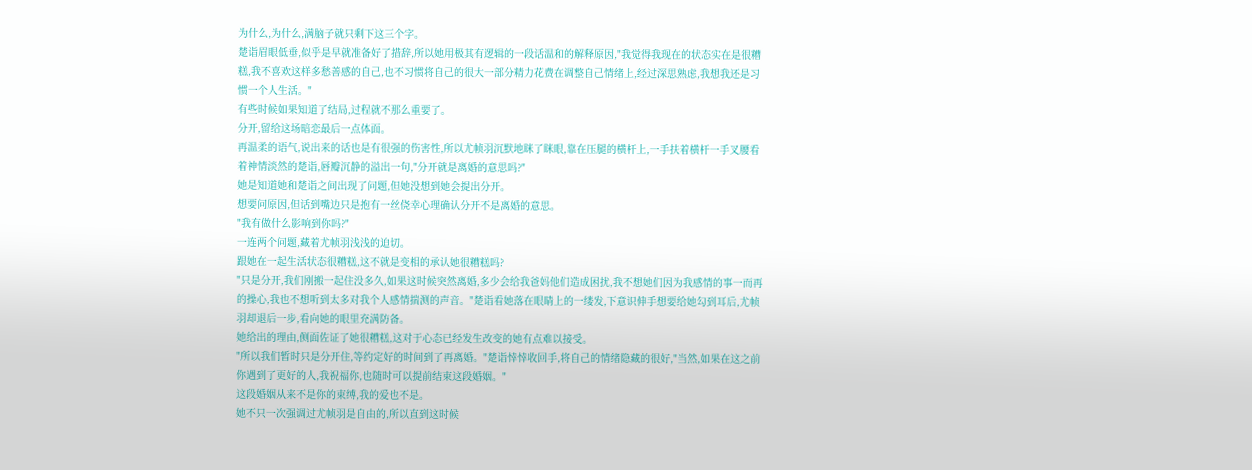为什么,为什么,满脑子就只剩下这三个字。
楚诣眉眼低垂,似乎是早就准备好了措辞,所以她用极其有逻辑的一段话温和的解释原因,"我觉得我现在的状态实在是很糟糕,我不喜欢这样多愁善感的自己,也不习惯将自己的很大一部分精力花费在调整自己情绪上,经过深思熟虑,我想我还是习惯一个人生活。"
有些时候如果知道了结局,过程就不那么重要了。
分开,留给这场暗恋最后一点体面。
再温柔的语气,说出来的话也是有很强的伤害性,所以尤帧羽沉默地眯了眯眼,靠在压腿的横杆上,一手扶着横杆一手叉腰看着神情淡然的楚诣,唇瓣沉静的溢出一句,"分开就是离婚的意思吗?"
她是知道她和楚诣之间出现了问题,但她没想到她会提出分开。
想要问原因,但话到嘴边只是抱有一丝侥幸心理确认分开不是离婚的意思。
"我有做什么影响到你吗?"
一连两个问题,藏着尤帧羽浅浅的迫切。
跟她在一起生活状态很糟糕,这不就是变相的承认她很糟糕吗?
"只是分开,我们刚搬一起住没多久,如果这时候突然离婚,多少会给我爸妈他们造成困扰,我不想她们因为我感情的事一而再的操心,我也不想听到太多对我个人感情揣测的声音。"楚诣看她落在眼睛上的一缕发,下意识伸手想要给她勾到耳后,尤帧羽却退后一步,看向她的眼里充满防备。
她给出的理由,侧面佐证了她很糟糕,这对于心态已经发生改变的她有点难以接受。
"所以我们暂时只是分开住,等约定好的时间到了再离婚。"楚诣悻悻收回手,将自己的情绪隐藏的很好,"当然,如果在这之前你遇到了更好的人,我祝福你,也随时可以提前结束这段婚姻。"
这段婚姻从来不是你的束缚,我的爱也不是。
她不只一次强调过尤帧羽是自由的,所以直到这时候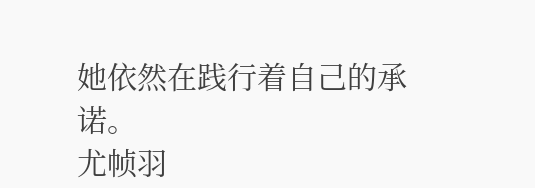她依然在践行着自己的承诺。
尤帧羽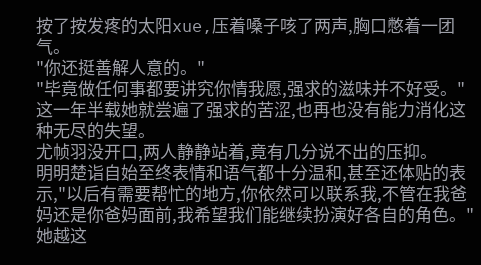按了按发疼的太阳xue,压着嗓子咳了两声,胸口憋着一团气。
"你还挺善解人意的。"
"毕竟做任何事都要讲究你情我愿,强求的滋味并不好受。"
这一年半载她就尝遍了强求的苦涩,也再也没有能力消化这种无尽的失望。
尤帧羽没开口,两人静静站着,竟有几分说不出的压抑。
明明楚诣自始至终表情和语气都十分温和,甚至还体贴的表示,"以后有需要帮忙的地方,你依然可以联系我,不管在我爸妈还是你爸妈面前,我希望我们能继续扮演好各自的角色。"
她越这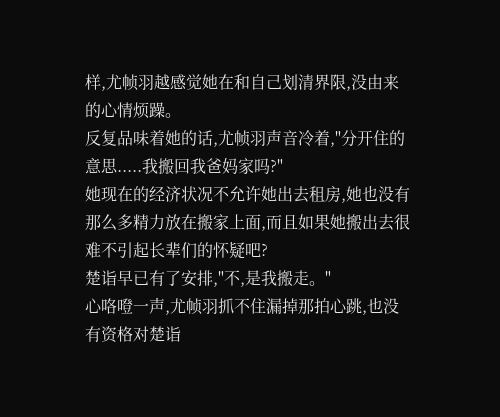样,尤帧羽越感觉她在和自己划清界限,没由来的心情烦躁。
反复品味着她的话,尤帧羽声音冷着,"分开住的意思.....我搬回我爸妈家吗?"
她现在的经济状况不允许她出去租房,她也没有那么多精力放在搬家上面,而且如果她搬出去很难不引起长辈们的怀疑吧?
楚诣早已有了安排,"不,是我搬走。"
心咯噔一声,尤帧羽抓不住漏掉那拍心跳,也没有资格对楚诣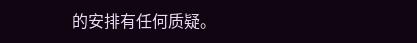的安排有任何质疑。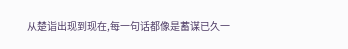从楚诣出现到现在,每一句话都像是蓄谋已久一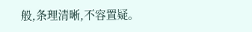般,条理清晰,不容置疑。